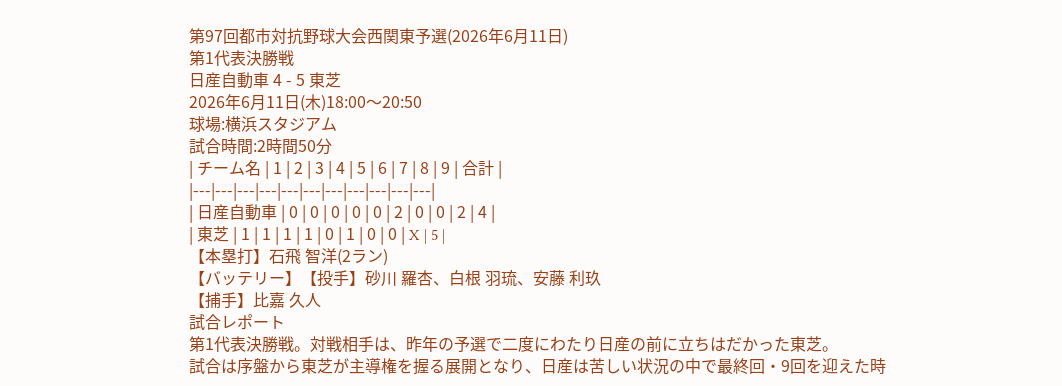第97回都市対抗野球大会西関東予選(2026年6月11日)
第1代表決勝戦
日産自動車 4 - 5 東芝
2026年6月11日(木)18:00〜20:50
球場:横浜スタジアム
試合時間:2時間50分
| チーム名 | 1 | 2 | 3 | 4 | 5 | 6 | 7 | 8 | 9 | 合計 |
|---|---|---|---|---|---|---|---|---|---|---|
| 日産自動車 | 0 | 0 | 0 | 0 | 0 | 2 | 0 | 0 | 2 | 4 |
| 東芝 | 1 | 1 | 1 | 1 | 0 | 1 | 0 | 0 | X | 5 |
【本塁打】石飛 智洋(2ラン)
【バッテリー】【投手】砂川 羅杏、白根 羽琉、安藤 利玖
【捕手】比嘉 久人
試合レポート
第1代表決勝戦。対戦相手は、昨年の予選で二度にわたり日産の前に立ちはだかった東芝。
試合は序盤から東芝が主導権を握る展開となり、日産は苦しい状況の中で最終回・9回を迎えた時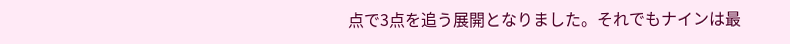点で3点を追う展開となりました。それでもナインは最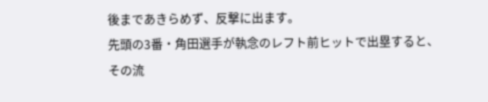後まであきらめず、反撃に出ます。
先頭の3番・角田選手が執念のレフト前ヒットで出塁すると、その流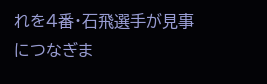れを4番・石飛選手が見事につなぎま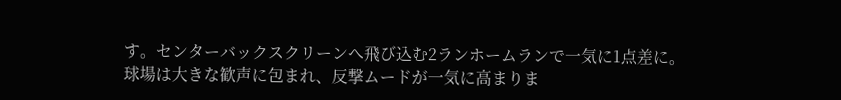す。センターバックスクリーンへ飛び込む2ランホームランで一気に1点差に。球場は大きな歓声に包まれ、反撃ムードが一気に高まりま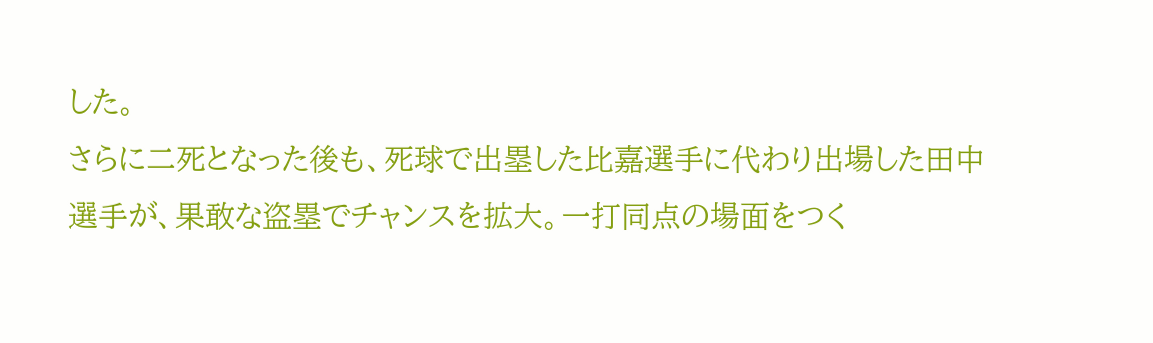した。
さらに二死となった後も、死球で出塁した比嘉選手に代わり出場した田中選手が、果敢な盗塁でチャンスを拡大。一打同点の場面をつく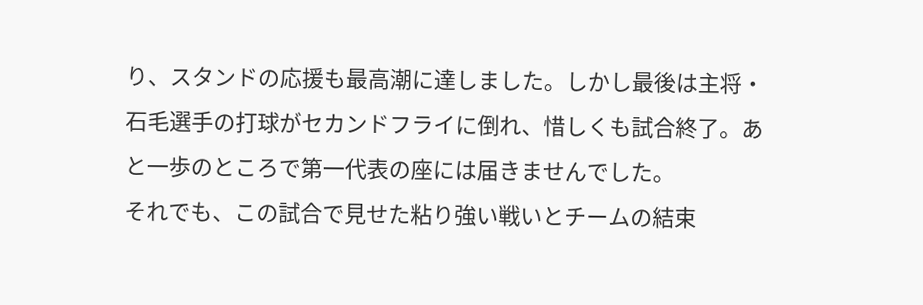り、スタンドの応援も最高潮に達しました。しかし最後は主将・石毛選手の打球がセカンドフライに倒れ、惜しくも試合終了。あと一歩のところで第一代表の座には届きませんでした。
それでも、この試合で見せた粘り強い戦いとチームの結束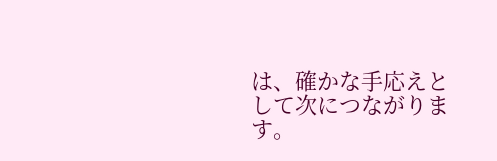は、確かな手応えとして次につながります。